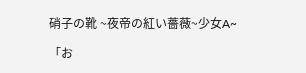硝子の靴 ~夜帝の紅い薔薇~少女A~

「お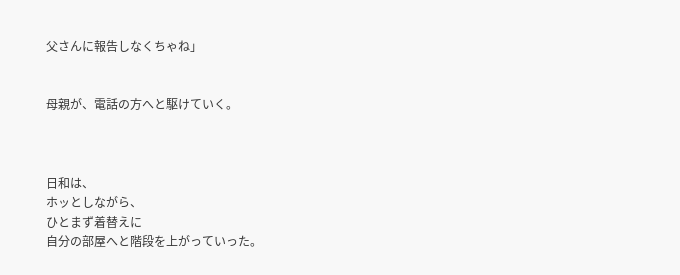父さんに報告しなくちゃね」


母親が、電話の方へと駆けていく。



日和は、
ホッとしながら、
ひとまず着替えに
自分の部屋へと階段を上がっていった。